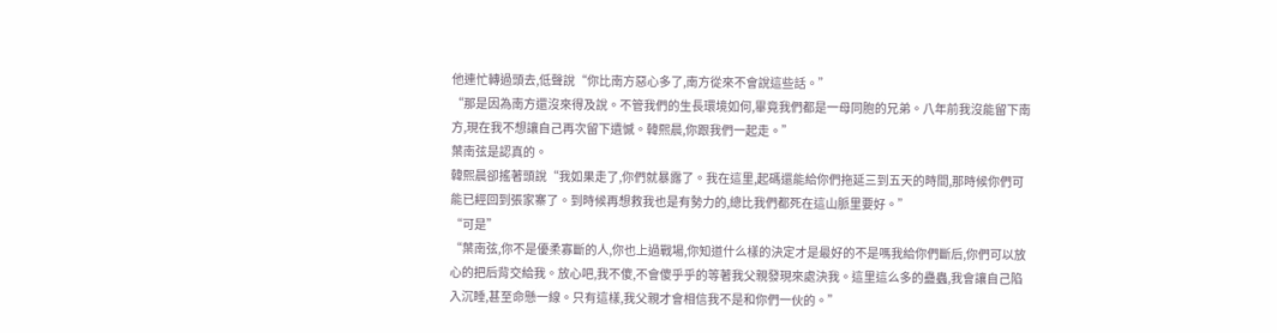他連忙轉過頭去,低聲說“你比南方惡心多了,南方從來不會說這些話。”
“那是因為南方還沒來得及說。不管我們的生長環境如何,畢竟我們都是一母同胞的兄弟。八年前我沒能留下南方,現在我不想讓自己再次留下遺憾。韓熙晨,你跟我們一起走。”
葉南弦是認真的。
韓熙晨卻搖著頭說“我如果走了,你們就暴露了。我在這里,起碼還能給你們拖延三到五天的時間,那時候你們可能已經回到張家寨了。到時候再想救我也是有勢力的,總比我們都死在這山脈里要好。”
“可是”
“葉南弦,你不是優柔寡斷的人,你也上過戰場,你知道什么樣的決定才是最好的不是嗎我給你們斷后,你們可以放心的把后背交給我。放心吧,我不傻,不會傻乎乎的等著我父親發現來處決我。這里這么多的蠱蟲,我會讓自己陷入沉睡,甚至命懸一線。只有這樣,我父親才會相信我不是和你們一伙的。”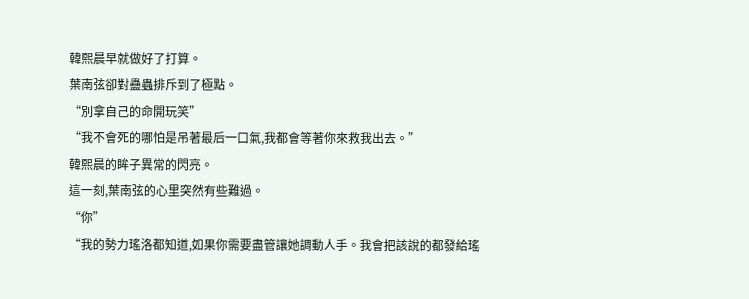韓熙晨早就做好了打算。
葉南弦卻對蠱蟲排斥到了極點。
“別拿自己的命開玩笑”
“我不會死的哪怕是吊著最后一口氣,我都會等著你來救我出去。”
韓熙晨的眸子異常的閃亮。
這一刻,葉南弦的心里突然有些難過。
“你”
“我的勢力瑤洛都知道,如果你需要盡管讓她調動人手。我會把該說的都發給瑤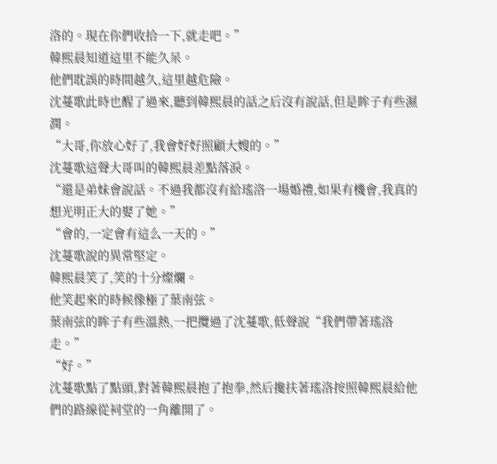洛的。現在你們收拾一下,就走吧。”
韓熙晨知道這里不能久呆。
他們耽誤的時間越久,這里越危險。
沈蔓歌此時也醒了過來,聽到韓熙晨的話之后沒有說話,但是眸子有些濕潤。
“大哥,你放心好了,我會好好照顧大嫂的。”
沈蔓歌這聲大哥叫的韓熙晨差點落淚。
“還是弟妹會說話。不過我都沒有給瑤洛一場婚禮,如果有機會,我真的想光明正大的娶了她。”
“會的,一定會有這么一天的。”
沈蔓歌說的異常堅定。
韓熙晨笑了,笑的十分燦爛。
他笑起來的時候像極了葉南弦。
葉南弦的眸子有些溫熱,一把攬過了沈蔓歌,低聲說“我們帶著瑤洛走。”
“好。”
沈蔓歌點了點頭,對著韓熙晨抱了抱拳,然后攙扶著瑤洛按照韓熙晨給他們的路線從祠堂的一角離開了。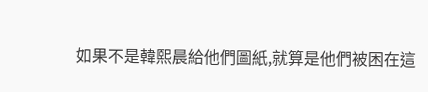如果不是韓熙晨給他們圖紙,就算是他們被困在這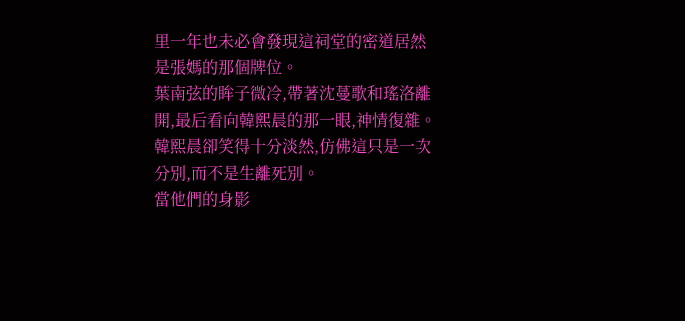里一年也未必會發現這祠堂的密道居然是張媽的那個牌位。
葉南弦的眸子微冷,帶著沈蔓歌和瑤洛離開,最后看向韓熙晨的那一眼,神情復雜。
韓熙晨卻笑得十分淡然,仿佛這只是一次分別,而不是生離死別。
當他們的身影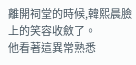離開祠堂的時候,韓熙晨臉上的笑容收斂了。
他看著這異常熟悉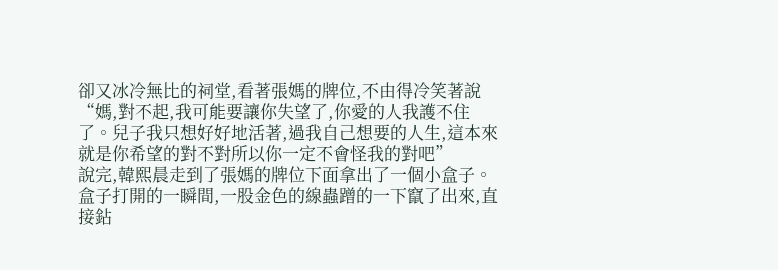卻又冰冷無比的祠堂,看著張媽的牌位,不由得冷笑著說“媽,對不起,我可能要讓你失望了,你愛的人我護不住了。兒子我只想好好地活著,過我自己想要的人生,這本來就是你希望的對不對所以你一定不會怪我的對吧”
說完,韓熙晨走到了張媽的牌位下面拿出了一個小盒子。
盒子打開的一瞬間,一股金色的線蟲蹭的一下竄了出來,直接鉆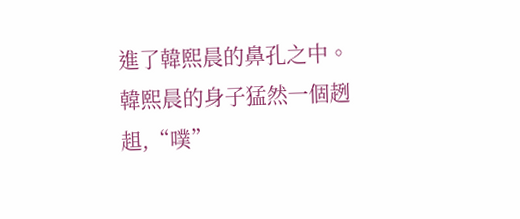進了韓熙晨的鼻孔之中。
韓熙晨的身子猛然一個趔趄,“噗”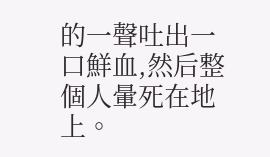的一聲吐出一口鮮血,然后整個人暈死在地上。